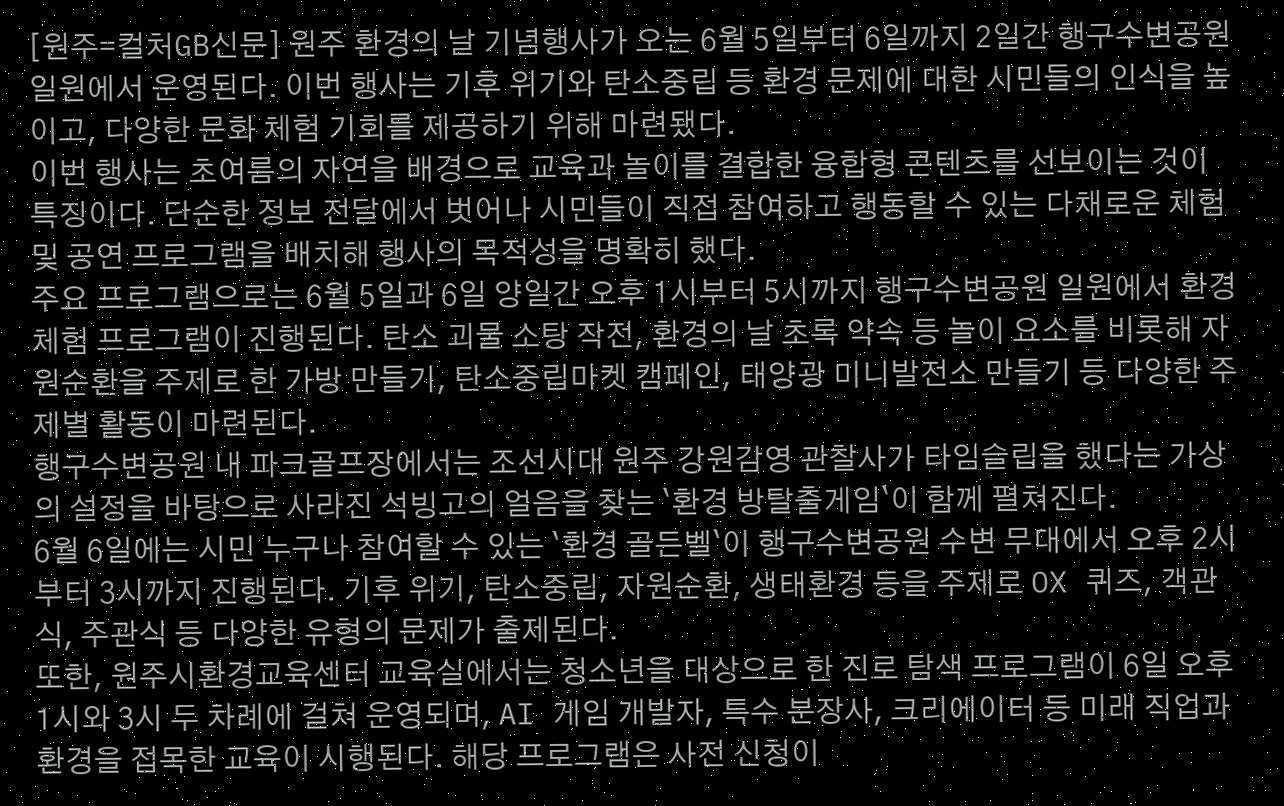[원주=컬처GB신문] 원주 환경의 날 기념행사가 오는 6월 5일부터 6일까지 2일간 행구수변공원 일원에서 운영된다. 이번 행사는 기후 위기와 탄소중립 등 환경 문제에 대한 시민들의 인식을 높이고, 다양한 문화 체험 기회를 제공하기 위해 마련됐다.
이번 행사는 초여름의 자연을 배경으로 교육과 놀이를 결합한 융합형 콘텐츠를 선보이는 것이 특징이다. 단순한 정보 전달에서 벗어나 시민들이 직접 참여하고 행동할 수 있는 다채로운 체험 및 공연 프로그램을 배치해 행사의 목적성을 명확히 했다.
주요 프로그램으로는 6월 5일과 6일 양일간 오후 1시부터 5시까지 행구수변공원 일원에서 환경 체험 프로그램이 진행된다. 탄소 괴물 소탕 작전, 환경의 날 초록 약속 등 놀이 요소를 비롯해 자원순환을 주제로 한 가방 만들기, 탄소중립마켓 캠페인, 태양광 미니발전소 만들기 등 다양한 주제별 활동이 마련된다.
행구수변공원 내 파크골프장에서는 조선시대 원주 강원감영 관찰사가 타임슬립을 했다는 가상의 설정을 바탕으로 사라진 석빙고의 얼음을 찾는 `환경 방탈출게임`이 함께 펼쳐진다.
6월 6일에는 시민 누구나 참여할 수 있는 `환경 골든벨`이 행구수변공원 수변 무대에서 오후 2시부터 3시까지 진행된다. 기후 위기, 탄소중립, 자원순환, 생태환경 등을 주제로 OX 퀴즈, 객관식, 주관식 등 다양한 유형의 문제가 출제된다.
또한, 원주시환경교육센터 교육실에서는 청소년을 대상으로 한 진로 탐색 프로그램이 6일 오후 1시와 3시 두 차례에 걸쳐 운영되며, AI 게임 개발자, 특수 분장사, 크리에이터 등 미래 직업과 환경을 접목한 교육이 시행된다. 해당 프로그램은 사전 신청이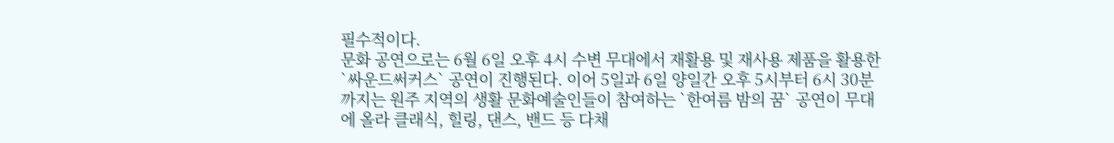필수적이다.
문화 공연으로는 6월 6일 오후 4시 수변 무대에서 재활용 및 재사용 제품을 활용한 `싸운드써커스` 공연이 진행된다. 이어 5일과 6일 양일간 오후 5시부터 6시 30분까지는 원주 지역의 생활 문화예술인들이 참여하는 `한여름 밤의 꿈` 공연이 무대에 올라 클래식, 힐링, 댄스, 밴드 등 다채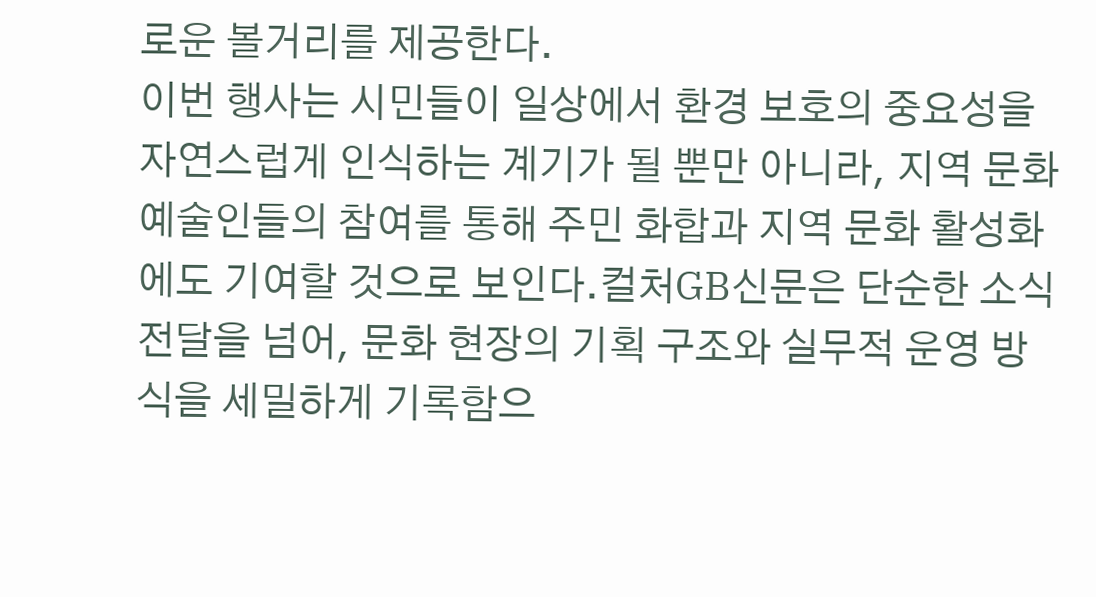로운 볼거리를 제공한다.
이번 행사는 시민들이 일상에서 환경 보호의 중요성을 자연스럽게 인식하는 계기가 될 뿐만 아니라, 지역 문화예술인들의 참여를 통해 주민 화합과 지역 문화 활성화에도 기여할 것으로 보인다.컬처GB신문은 단순한 소식 전달을 넘어, 문화 현장의 기획 구조와 실무적 운영 방식을 세밀하게 기록함으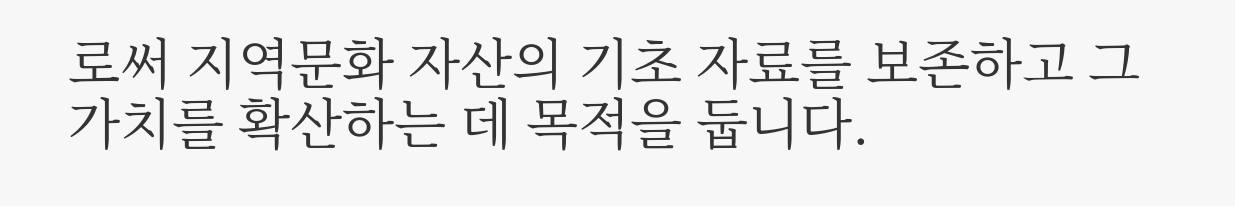로써 지역문화 자산의 기초 자료를 보존하고 그 가치를 확산하는 데 목적을 둡니다.